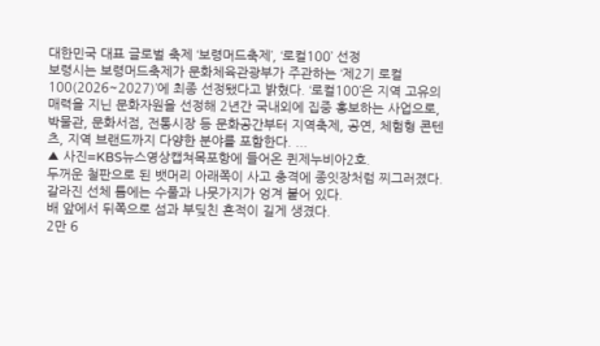대한민국 대표 글로벌 축제 ‘보령머드축제’, ‘로컬100’ 선정
보령시는 보령머드축제가 문화체육관광부가 주관하는 ‘제2기 로컬100(2026~2027)’에 최종 선정됐다고 밝혔다. ‘로컬100’은 지역 고유의 매력을 지닌 문화자원을 선정해 2년간 국내외에 집중 홍보하는 사업으로, 박물관, 문화서점, 전통시장 등 문화공간부터 지역축제, 공연, 체험형 콘텐츠, 지역 브랜드까지 다양한 분야를 포함한다. ...
▲ 사진=KBS뉴스영상캡쳐목포항에 들어온 퀸제누비아2호.
두꺼운 철판으로 된 뱃머리 아래쪽이 사고 충격에 종잇장처럼 찌그러졌다.
갈라진 선체 틈에는 수풀과 나뭇가지가 엉겨 붙어 있다.
배 앞에서 뒤쪽으로 섬과 부딪친 흔적이 길게 생겼다.
2만 6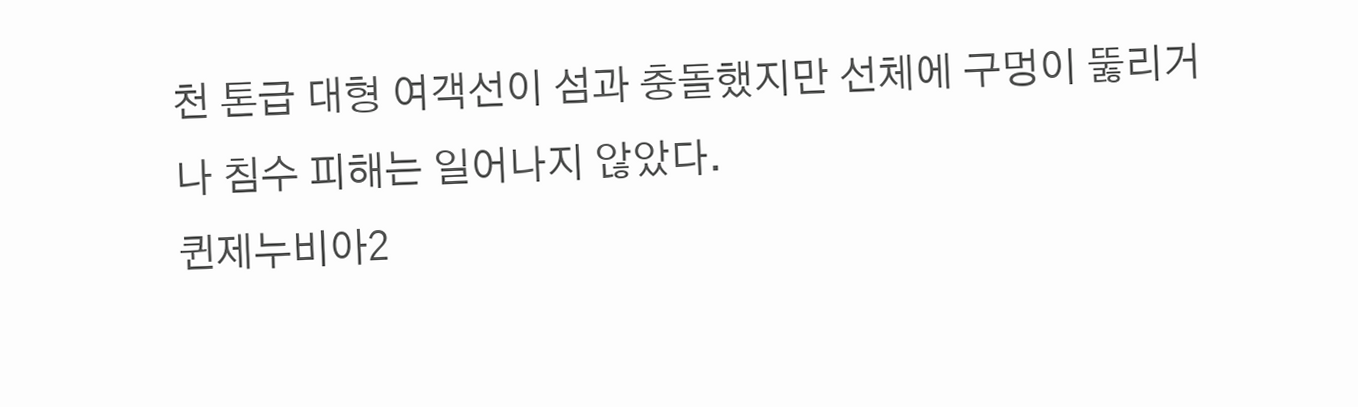천 톤급 대형 여객선이 섬과 충돌했지만 선체에 구멍이 뚫리거나 침수 피해는 일어나지 않았다.
퀸제누비아2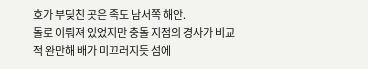호가 부딪친 곳은 족도 남서쪽 해안.
돌로 이뤄져 있었지만 충돌 지점의 경사가 비교적 완만해 배가 미끄러지듯 섬에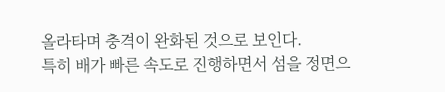올라타며 충격이 완화된 것으로 보인다.
특히 배가 빠른 속도로 진행하면서 섬을 정면으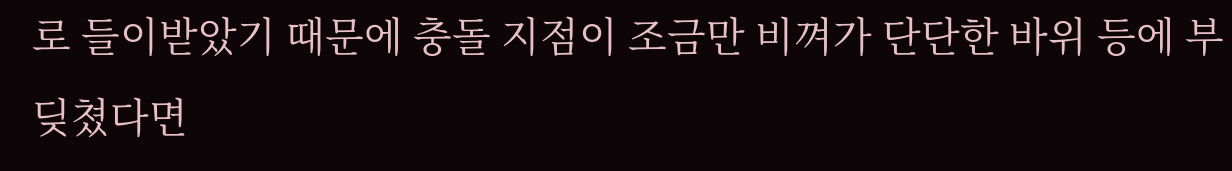로 들이받았기 때문에 충돌 지점이 조금만 비껴가 단단한 바위 등에 부딪쳤다면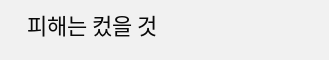피해는 컸을 것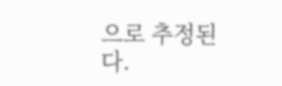으로 추정된다.